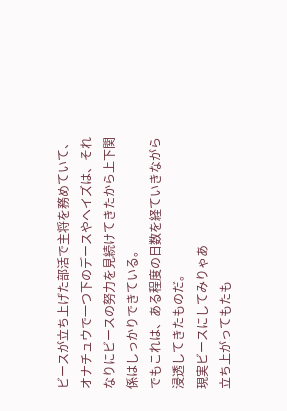ビースが立ち上げた部活で主将を務めていて、
オナチュウで一つ下のデースやヘイズは、それなりにビースの努力を見続けてきたから上下関係はしっかりできている。
でもこれは、ある程度の日数を経ていきながら浸透してきたものだ。
現実ビースにしてみりゃあ
立ち上がってもたも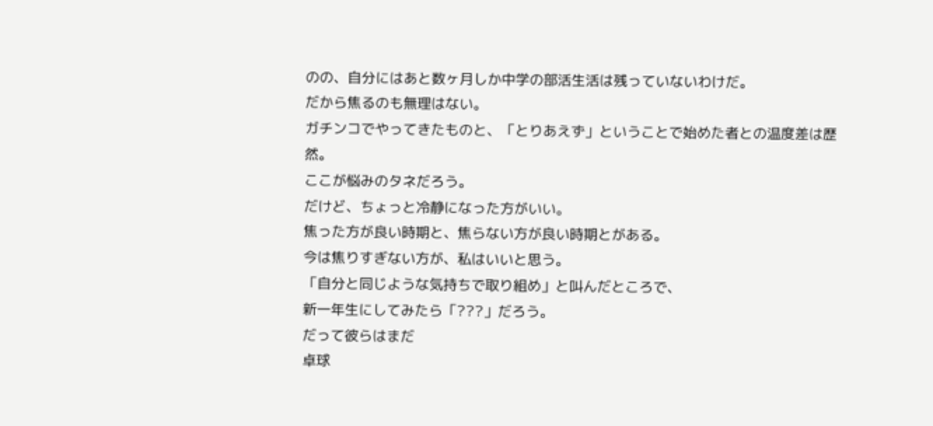のの、自分にはあと数ヶ月しか中学の部活生活は残っていないわけだ。
だから焦るのも無理はない。
ガチンコでやってきたものと、「とりあえず」ということで始めた者との温度差は歴然。
ここが悩みのタネだろう。
だけど、ちょっと冷静になった方がいい。
焦った方が良い時期と、焦らない方が良い時期とがある。
今は焦りすぎない方が、私はいいと思う。
「自分と同じような気持ちで取り組め」と叫んだところで、
新一年生にしてみたら「???」だろう。
だって彼らはまだ
卓球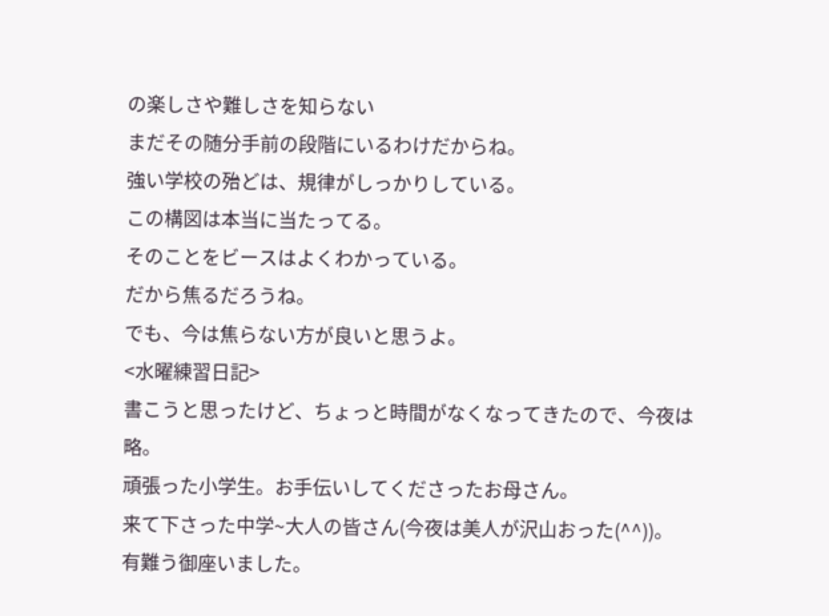の楽しさや難しさを知らない
まだその随分手前の段階にいるわけだからね。
強い学校の殆どは、規律がしっかりしている。
この構図は本当に当たってる。
そのことをビースはよくわかっている。
だから焦るだろうね。
でも、今は焦らない方が良いと思うよ。
<水曜練習日記>
書こうと思ったけど、ちょっと時間がなくなってきたので、今夜は略。
頑張った小学生。お手伝いしてくださったお母さん。
来て下さった中学~大人の皆さん(今夜は美人が沢山おった(^^))。
有難う御座いました。